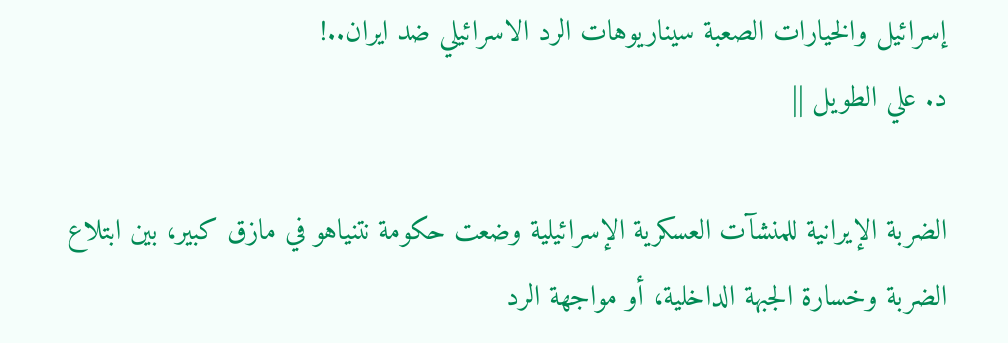إسرائيل والخيارات الصعبة سيناريوهات الرد الاسرائيلي ضد ايران..!
د. علي الطويل ||

الضربة الإيرانية للمنشآت العسكرية الإسرائيلية وضعت حكومة نتنياهو في مازق كبير، بين ابتلاع الضربة وخسارة الجبهة الداخلية، أو مواجهة الرد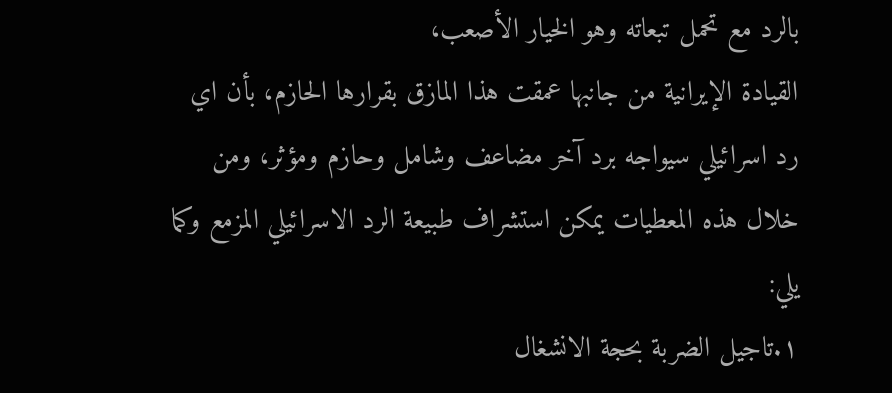بالرد مع تحمل تبعاته وهو الخيار الأصعب،
القيادة الإيرانية من جانبها عمقت هذا المازق بقرارها الحازم، بأن اي رد اسرائیلي سيواجه برد آخر مضاعف وشامل وحازم ومؤثر، ومن خلال هذه المعطيات يمكن استشراف طبيعة الرد الاسرائيلي المزمع وكما يلي:
١.تاجيل الضربة بحجة الانشغال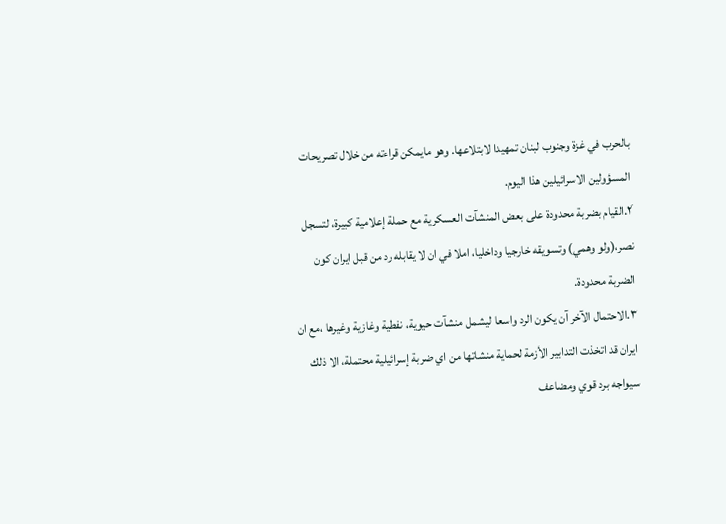بالحرب في غزة وجنوب لبنان تمهيدا لابتلاعها. وهو مايمكن قراءته من خلال تصريحات المسؤولين الاسرائيلين هذا اليوم.
٢َ.القيام بضربة محدودة على بعض المنشآت العسكرية مع حملة إعلامية كبيرة، لتسجل نصر،(ولو وهمي) وتسويقه خارجيا وداخليا، املا في ان لا يقابله رد من قبل ايران كون الضربة محدودة.
٣.الاحتمال الآخر آن يكون الرد واسعا ليشمل منشآت حيوية، نفطية وغازية وغيرها ،مع ان ايران قد اتخذت التدابير الأزمة لحماية منشاتها من اي ضربة إسرائيلية محتملة، الا ذلك سيواجه برد قوي ومضاعف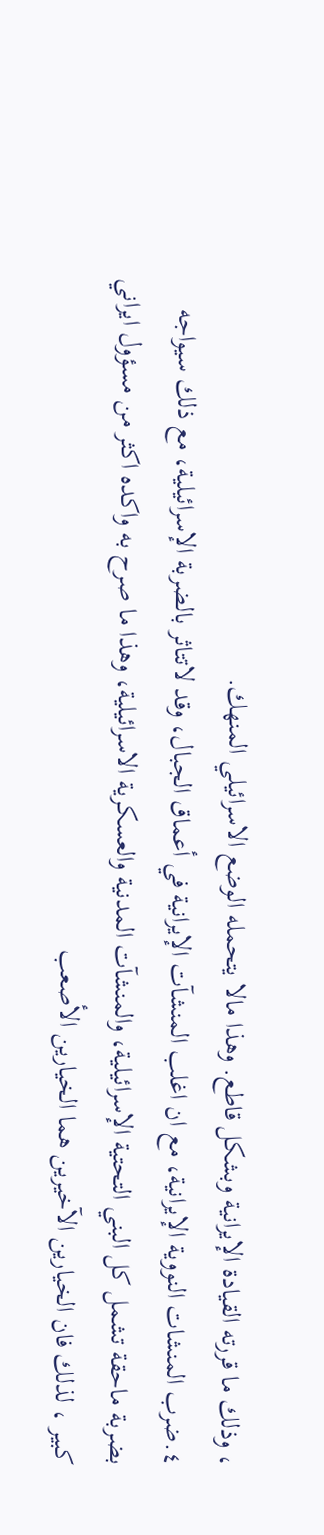، وذلك ما قررته القيادة الإيرانية وبشكل قاطع. وهذا مالا يتحمله الوضع الاسرائيلي المنهك.
٤.ضرب المنشات النووية الإيرانية، مع ان اغلب المنشآت الإيرانية في أعماق الجبال، وقد لاتتاثر بالضربة الإسرائيلية، مع ذلك سيواجه بضربة ماحقة تشمل كل البني التحتية الإسرائيلية، والمنشآت المدنية والعسكرية الاسرائيلية، وهذا ما صرح به واكده اكثر من مسؤول ايراني كبير ، لذلك فان الخيارين الآخيرين هما الخيارين الأصعب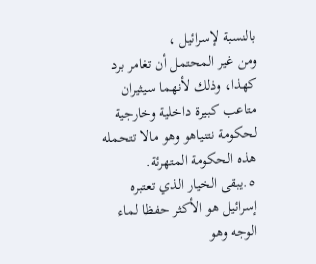بالنسبة لإسرائيل ،
ومن غير المحتمل أن تغامر برد كهذا، وذلك لأنهما سيثيران متاعب كبيرة داخلية وخارجية لحكومة نتنياهو وهو مالا تتحمله هذه الحكومة المتهرئة.
٥.يبقى الخيار الذي تعتبره إسرائيل هو الأكثر حفظا لماء الوجه وهو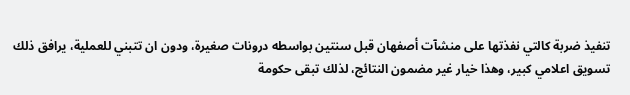تنفيذ ضربة كالتي نفذتها على منشآت أصفهان قبل سنتين بواسطه درونات صغيرة، ودون ان تتبني للعملية، يرافق ذلك تسويق اعلامي كبير، وهذا خيار غير مضمون النتائج، لذلك تبقى حكومة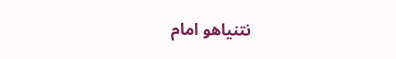نتنياهو امام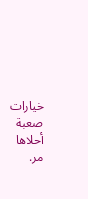خيارات صعبة أحلاها مر.